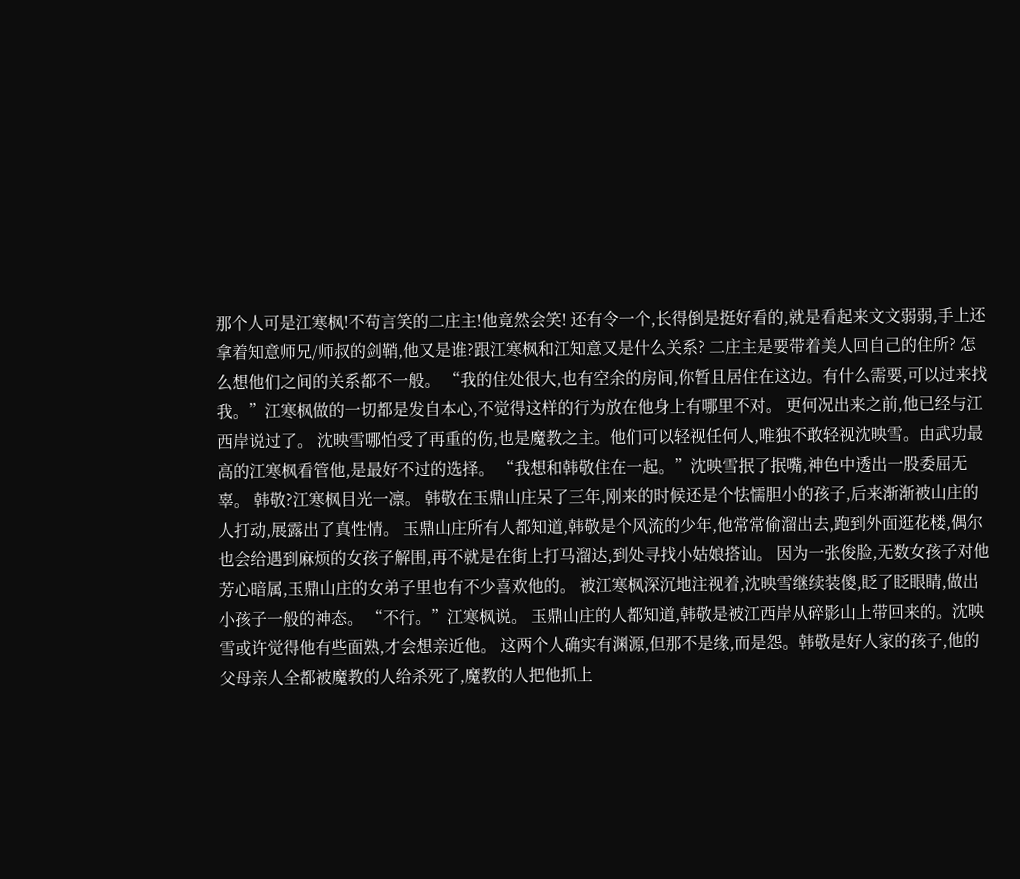那个人可是江寒枫!不苟言笑的二庄主!他竟然会笑! 还有令一个,长得倒是挺好看的,就是看起来文文弱弱,手上还拿着知意师兄/师叔的剑鞘,他又是谁?跟江寒枫和江知意又是什么关系? 二庄主是要带着美人回自己的住所? 怎么想他们之间的关系都不一般。 “我的住处很大,也有空余的房间,你暂且居住在这边。有什么需要,可以过来找我。”江寒枫做的一切都是发自本心,不觉得这样的行为放在他身上有哪里不对。 更何况出来之前,他已经与江西岸说过了。 沈映雪哪怕受了再重的伤,也是魔教之主。他们可以轻视任何人,唯独不敢轻视沈映雪。由武功最高的江寒枫看管他,是最好不过的选择。 “我想和韩敬住在一起。”沈映雪抿了抿嘴,神色中透出一股委屈无辜。 韩敬?江寒枫目光一凛。 韩敬在玉鼎山庄呆了三年,刚来的时候还是个怯懦胆小的孩子,后来渐渐被山庄的人打动,展露出了真性情。 玉鼎山庄所有人都知道,韩敬是个风流的少年,他常常偷溜出去,跑到外面逛花楼,偶尔也会给遇到麻烦的女孩子解围,再不就是在街上打马溜达,到处寻找小姑娘搭讪。 因为一张俊脸,无数女孩子对他芳心暗属,玉鼎山庄的女弟子里也有不少喜欢他的。 被江寒枫深沉地注视着,沈映雪继续装傻,眨了眨眼睛,做出小孩子一般的神态。 “不行。”江寒枫说。 玉鼎山庄的人都知道,韩敬是被江西岸从碎影山上带回来的。沈映雪或许觉得他有些面熟,才会想亲近他。 这两个人确实有渊源,但那不是缘,而是怨。韩敬是好人家的孩子,他的父母亲人全都被魔教的人给杀死了,魔教的人把他抓上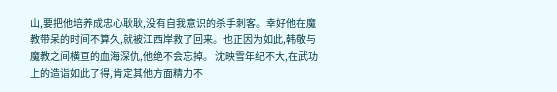山,要把他培养成忠心耿耿,没有自我意识的杀手刺客。幸好他在魔教带呆的时间不算久,就被江西岸救了回来。也正因为如此,韩敬与魔教之间横亘的血海深仇,他绝不会忘掉。 沈映雪年纪不大,在武功上的造诣如此了得,肯定其他方面精力不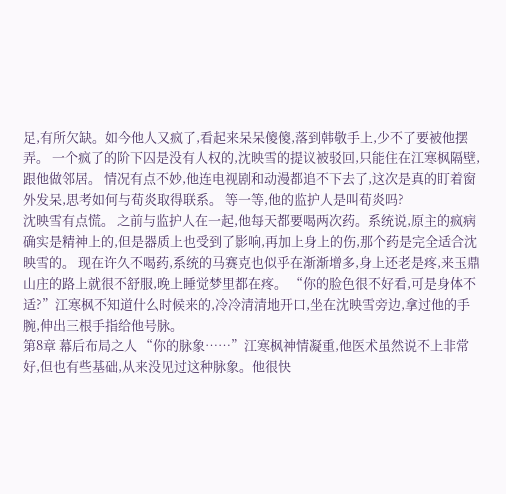足,有所欠缺。如今他人又疯了,看起来呆呆傻傻,落到韩敬手上,少不了要被他摆弄。 一个疯了的阶下囚是没有人权的,沈映雪的提议被驳回,只能住在江寒枫隔壁,跟他做邻居。 情况有点不妙,他连电视剧和动漫都追不下去了,这次是真的盯着窗外发呆,思考如何与荀炎取得联系。 等一等,他的监护人是叫荀炎吗?
沈映雪有点慌。 之前与监护人在一起,他每天都要喝两次药。系统说,原主的疯病确实是精神上的,但是器质上也受到了影响,再加上身上的伤,那个药是完全适合沈映雪的。 现在许久不喝药,系统的马赛克也似乎在渐渐增多,身上还老是疼,来玉鼎山庄的路上就很不舒服,晚上睡觉梦里都在疼。 “你的脸色很不好看,可是身体不适?”江寒枫不知道什么时候来的,冷冷清清地开口,坐在沈映雪旁边,拿过他的手腕,伸出三根手指给他号脉。
第8章 幕后布局之人 “你的脉象……”江寒枫神情凝重,他医术虽然说不上非常好,但也有些基础,从来没见过这种脉象。他很快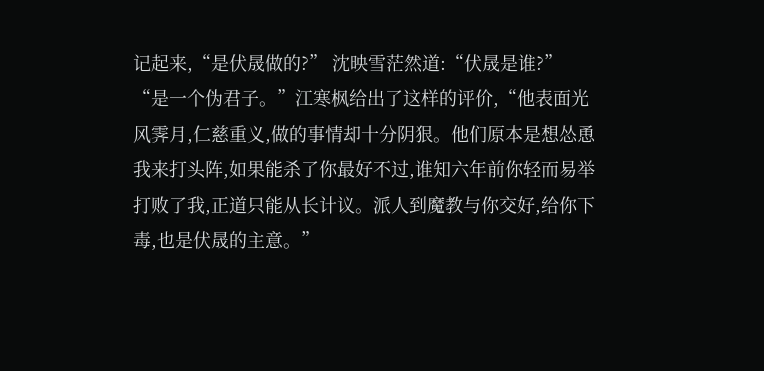记起来,“是伏晟做的?” 沈映雪茫然道:“伏晟是谁?” “是一个伪君子。”江寒枫给出了这样的评价,“他表面光风霁月,仁慈重义,做的事情却十分阴狠。他们原本是想怂恿我来打头阵,如果能杀了你最好不过,谁知六年前你轻而易举打败了我,正道只能从长计议。派人到魔教与你交好,给你下毒,也是伏晟的主意。”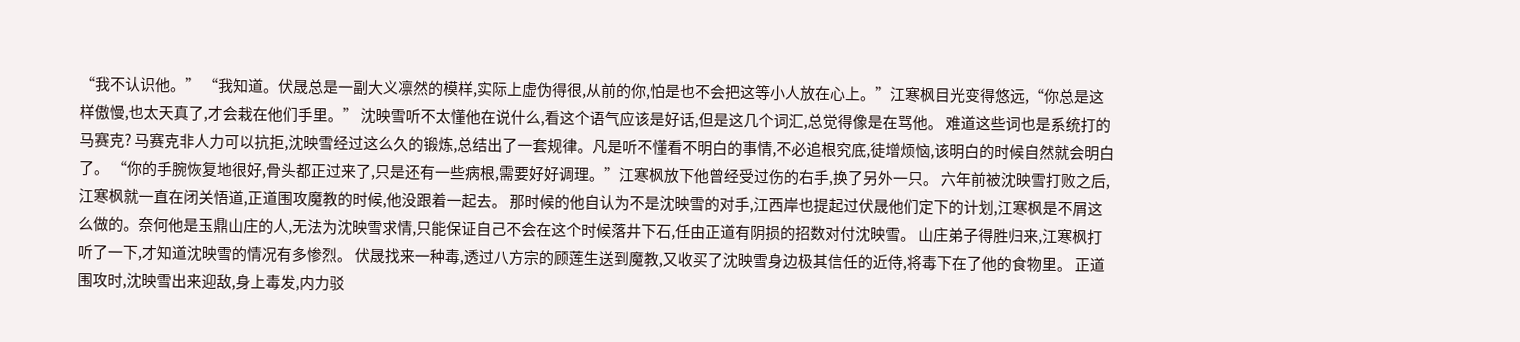“我不认识他。” “我知道。伏晟总是一副大义凛然的模样,实际上虚伪得很,从前的你,怕是也不会把这等小人放在心上。”江寒枫目光变得悠远,“你总是这样傲慢,也太天真了,才会栽在他们手里。” 沈映雪听不太懂他在说什么,看这个语气应该是好话,但是这几个词汇,总觉得像是在骂他。 难道这些词也是系统打的马赛克? 马赛克非人力可以抗拒,沈映雪经过这么久的锻炼,总结出了一套规律。凡是听不懂看不明白的事情,不必追根究底,徒增烦恼,该明白的时候自然就会明白了。 “你的手腕恢复地很好,骨头都正过来了,只是还有一些病根,需要好好调理。”江寒枫放下他曾经受过伤的右手,换了另外一只。 六年前被沈映雪打败之后,江寒枫就一直在闭关悟道,正道围攻魔教的时候,他没跟着一起去。 那时候的他自认为不是沈映雪的对手,江西岸也提起过伏晟他们定下的计划,江寒枫是不屑这么做的。奈何他是玉鼎山庄的人,无法为沈映雪求情,只能保证自己不会在这个时候落井下石,任由正道有阴损的招数对付沈映雪。 山庄弟子得胜归来,江寒枫打听了一下,才知道沈映雪的情况有多惨烈。 伏晟找来一种毒,透过八方宗的顾莲生送到魔教,又收买了沈映雪身边极其信任的近侍,将毒下在了他的食物里。 正道围攻时,沈映雪出来迎敌,身上毒发,内力驳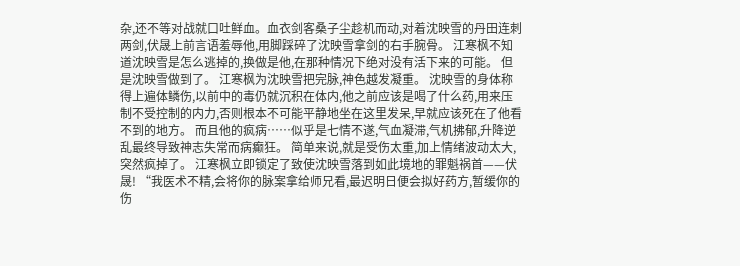杂,还不等对战就口吐鲜血。血衣剑客桑子尘趁机而动,对着沈映雪的丹田连刺两剑,伏晟上前言语羞辱他,用脚踩碎了沈映雪拿剑的右手腕骨。 江寒枫不知道沈映雪是怎么逃掉的,换做是他,在那种情况下绝对没有活下来的可能。 但是沈映雪做到了。 江寒枫为沈映雪把完脉,神色越发凝重。 沈映雪的身体称得上遍体鳞伤,以前中的毒仍就沉积在体内,他之前应该是喝了什么药,用来压制不受控制的内力,否则根本不可能平静地坐在这里发呆,早就应该死在了他看不到的地方。 而且他的疯病……似乎是七情不遂,气血凝滞,气机拂郁,升降逆乱最终导致神志失常而病癫狂。 简单来说,就是受伤太重,加上情绪波动太大,突然疯掉了。 江寒枫立即锁定了致使沈映雪落到如此境地的罪魁祸首——伏晟! “我医术不精,会将你的脉案拿给师兄看,最迟明日便会拟好药方,暂缓你的伤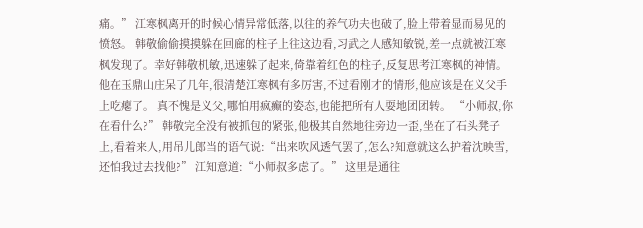痛。” 江寒枫离开的时候心情异常低落,以往的养气功夫也破了,脸上带着显而易见的愤怒。 韩敬偷偷摸摸躲在回廊的柱子上往这边看,习武之人感知敏锐,差一点就被江寒枫发现了。幸好韩敬机敏,迅速躲了起来,倚靠着红色的柱子,反复思考江寒枫的神情。 他在玉鼎山庄呆了几年,很清楚江寒枫有多厉害,不过看刚才的情形,他应该是在义父手上吃瘪了。 真不愧是义父,哪怕用疯癫的姿态,也能把所有人耍地团团转。 “小师叔,你在看什么?” 韩敬完全没有被抓包的紧张,他极其自然地往旁边一歪,坐在了石头凳子上,看着来人,用吊儿郎当的语气说:“出来吹风透气罢了,怎么?知意就这么护着沈映雪,还怕我过去找他?” 江知意道:“小师叔多虑了。” 这里是通往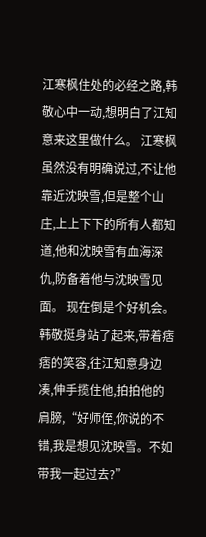江寒枫住处的必经之路,韩敬心中一动,想明白了江知意来这里做什么。 江寒枫虽然没有明确说过,不让他靠近沈映雪,但是整个山庄,上上下下的所有人都知道,他和沈映雪有血海深仇,防备着他与沈映雪见面。 现在倒是个好机会。 韩敬挺身站了起来,带着痞痞的笑容,往江知意身边凑,伸手揽住他,拍拍他的肩膀,“好师侄,你说的不错,我是想见沈映雪。不如带我一起过去?”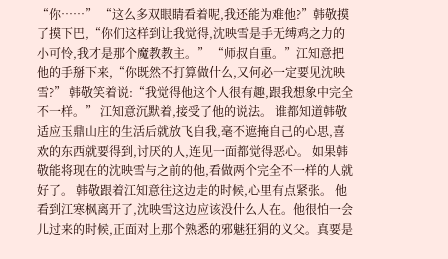“你……” “这么多双眼睛看着呢,我还能为难他?”韩敬摸了摸下巴,“你们这样到让我觉得,沈映雪是手无缚鸡之力的小可怜,我才是那个魔教教主。” “师叔自重。”江知意把他的手掰下来,“你既然不打算做什么,又何必一定要见沈映雪?” 韩敬笑着说:“我觉得他这个人很有趣,跟我想象中完全不一样。” 江知意沉默着,接受了他的说法。 谁都知道韩敬适应玉鼎山庄的生活后就放飞自我,毫不遮掩自己的心思,喜欢的东西就要得到,讨厌的人,连见一面都觉得恶心。 如果韩敬能将现在的沈映雪与之前的他,看做两个完全不一样的人就好了。 韩敬跟着江知意往这边走的时候,心里有点紧张。 他看到江寒枫离开了,沈映雪这边应该没什么人在。他很怕一会儿过来的时候,正面对上那个熟悉的邪魅狂狷的义父。真要是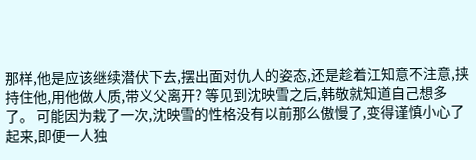那样,他是应该继续潜伏下去,摆出面对仇人的姿态,还是趁着江知意不注意,挟持住他,用他做人质,带义父离开? 等见到沈映雪之后,韩敬就知道自己想多了。 可能因为栽了一次,沈映雪的性格没有以前那么傲慢了,变得谨慎小心了起来,即便一人独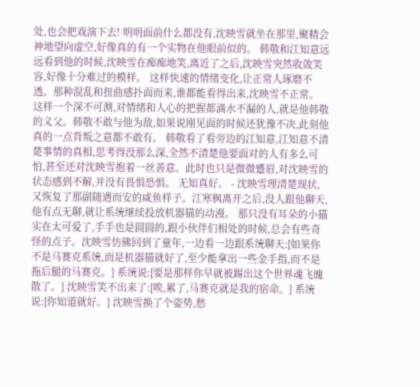处,也会把戏演下去! 明明面前什么都没有,沈映雪就坐在那里,聚精会神地望向虚空,好像真的有一个实物在他眼前似的。 韩敬和江知意远远看到他的时候,沈映雪在痴痴地笑,离近了之后,沈映雪突然收敛笑容,好像十分难过的模样。 这样快速的情绪变化,让正常人琢磨不透。那种混乱和扭曲感扑面而来,谁都能看得出来,沈映雪不正常。 这样一个深不可测,对情绪和人心的把握都滴水不漏的人,就是他韩敬的义父。韩敬不敢与他为敌,如果说刚见面的时候还犹豫不决,此刻他真的一点背叛之意都不敢有。 韩敬看了看旁边的江知意,江知意不清楚事情的真相,思考得没那么深,全然不清楚他要面对的人有多么可怕,甚至还对沈映雪抱着一丝善意。此时也只是微微蹙眉,对沈映雪的状态感到不解,并没有畏惧恐惧。 无知真好。 - 沈映雪理清楚现状,又恢复了那副随遇而安的咸鱼样子。江寒枫离开之后,没人跟他聊天,他有点无聊,就让系统继续投放机器猫的动漫。 那只没有耳朵的小猫实在太可爱了,手手也是圆圆的,跟小伙伴们相处的时候,总会有些奇怪的点子。沈映雪仿佛回到了童年,一边看一边跟系统聊天:[如果你不是马赛克系统,而是机器猫就好了,至少能拿出一些金手指,而不是拖后腿的马赛克。] 系统说:[要是那样你早就被踢出这个世界魂飞魄散了。] 沈映雪笑不出来了:[唉,累了,马赛克就是我的宿命。] 系统说:[你知道就好。] 沈映雪换了个姿势,愁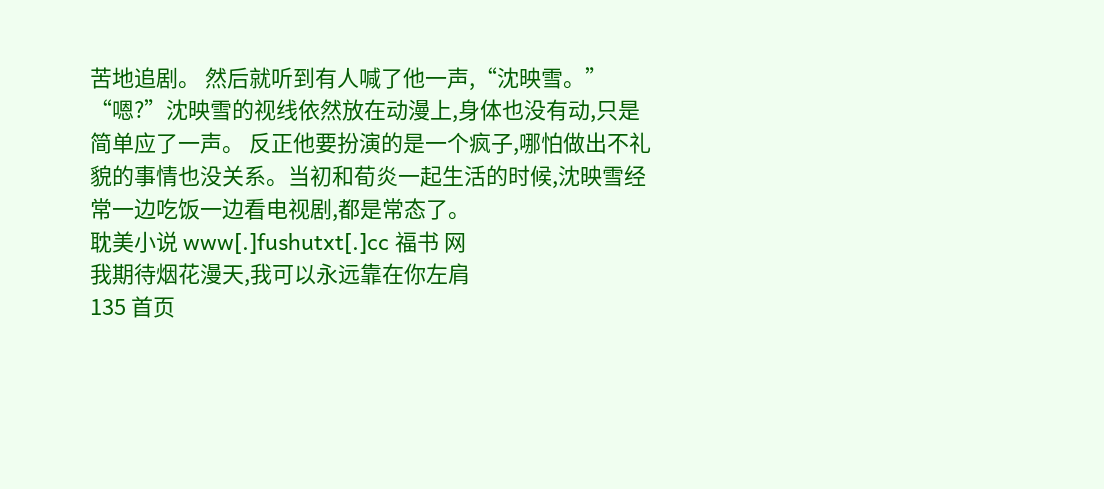苦地追剧。 然后就听到有人喊了他一声,“沈映雪。” “嗯?”沈映雪的视线依然放在动漫上,身体也没有动,只是简单应了一声。 反正他要扮演的是一个疯子,哪怕做出不礼貌的事情也没关系。当初和荀炎一起生活的时候,沈映雪经常一边吃饭一边看电视剧,都是常态了。
耽美小说 www[.]fushutxt[.]cc 福书 网
我期待烟花漫天,我可以永远靠在你左肩
135 首页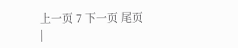上一页 7 下一页 尾页
|